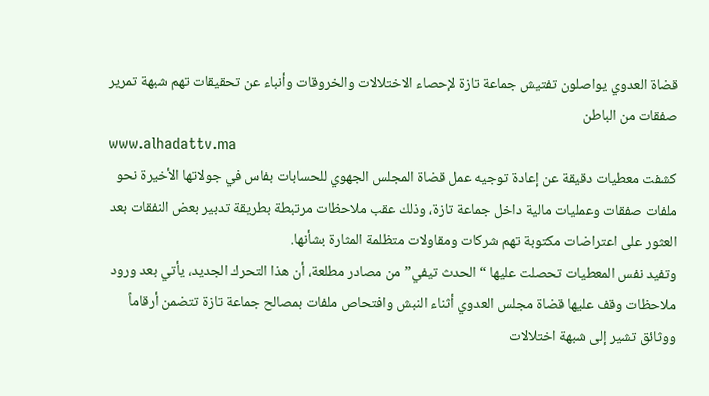قضاة العدوي يواصلون تفتيش جماعة تازة لإحصاء الاختلالات والخروقات وأنباء عن تحقيقات تهم شبهة تمرير صفقات من الباطن
www.alhadattv.ma
كشفت معطيات دقيقة عن إعادة توجيه عمل قضاة المجلس الجهوي للحسابات بفاس في جولاتها الأخيرة نحو ملفات صفقات وعمليات مالية داخل جماعة تازة، وذلك عقب ملاحظات مرتبطة بطريقة تدبير بعض النفقات بعد العثور على اعتراضات مكتوبة تهم شركات ومقاولات متظلمة المثارة بشأنها.
وتفيد نفس المعطيات تحصلت عليها “الحدث تيفي” من مصادر مطلعة، أن هذا التحرك الجديد، يأتي بعد ورود ملاحظات وقف عليها قضاة مجلس العدوي أثناء النبش وافتحاص ملفات بمصالح جماعة تازة تتضمن أرقاماً ووثائق تشير إلى شبهة اختلالات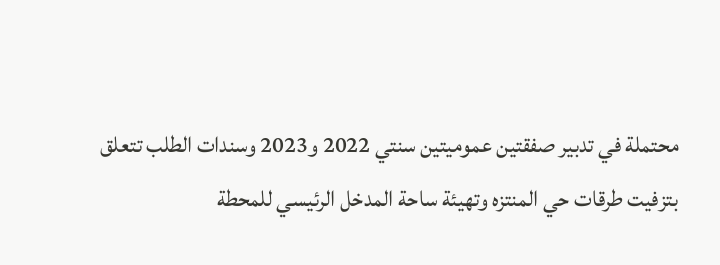محتملة في تدبير صفقتين عموميتين سنتي 2022 و2023 وسندات الطلب تتعلق بتزفيت طرقات حي المنتزه وتهيئة ساحة المدخل الرئيسي للمحطة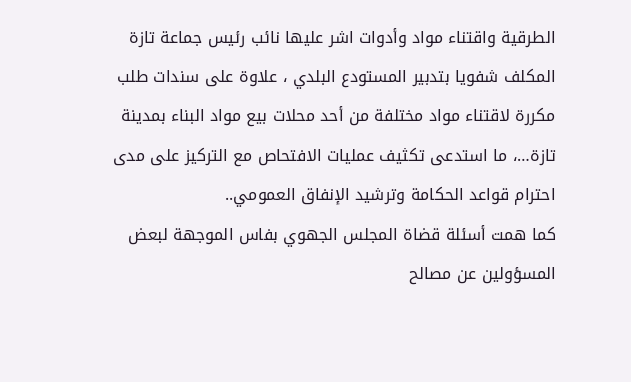الطرقية واقتناء مواد وأدوات اشر عليها نائب رئيس جماعة تازة المكلف شفويا بتدبير المستودع البلدي ، علاوة على سندات طلب مكررة لاقتناء مواد مختلفة من أحد محلات بيع مواد البناء بمدينة تازة…، ما استدعى تكثيف عمليات الافتحاص مع التركيز على مدى احترام قواعد الحكامة وترشيد الإنفاق العمومي..
كما همت أسئلة قضاة المجلس الجهوي بفاس الموجهة لبعض المسؤولين عن مصالح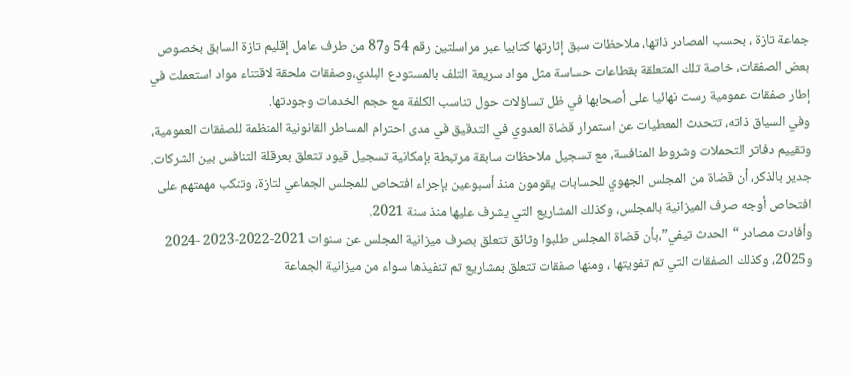جماعة تازة ، بحسب المصادر ذاتها، ملاحظات سبق إثارتها كتابيا عبر مراسلتين رقم 54 و87 من طرف عامل إقليم تازة السابق بخصوص بعض الصفقات، خاصة تلك المتعلقة بقطاعات حساسة مثل مواد سريعة التلف بالمستودع البلدي،وصفقات ملحقة لاقتناء مواد استعملت في إطار صفقات عمومية رست نهائيا على أصحابها في ظل تساؤلات حول تناسب الكلفة مع حجم الخدمات وجودتها.
وفي السياق ذاته، تتحدث المعطيات عن استمرار قضاة العدوي في التدقيق في مدى احترام المساطر القانونية المنظمة للصفقات العمومية، وتقييم دفاتر التحملات وشروط المنافسة، مع تسجيل ملاحظات سابقة مرتبطة بإمكانية تسجيل قيود تتعلق بعرقلة التنافس بين الشركات.
جدير بالذكر، أن قضاة من المجلس الجهوي للحسابات يقومون منذ أسبوعين بإجراء افتحاص للمجلس الجماعي لتازة، وتنكب مهمتهم على افتحاص أوجه صرف الميزانية بالمجلس، وكذلك المشاريع التي يشرف عليها منذ سنة 2021.
وأفادت مصادر “الحدث تيفي”،بأن قضاة المجلس طلبوا وثائق تتعلق بصرف ميزانية المجلس عن سنوات 2021-2022-2023 -2024 و2025، وكذلك الصفقات التي تم تفويتها ، ومنها صفقات تتعلق بمشاريع تم تنفيذها سواء من ميزانية الجماعة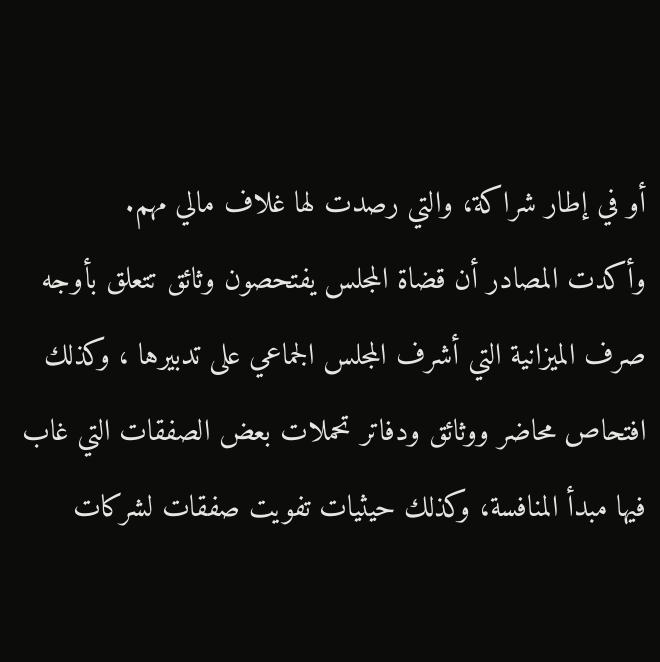أو في إطار شراكة، والتي رصدت لها غلاف مالي مهم.
وأكدت المصادر أن قضاة المجلس يفتحصون وثائق تتعلق بأوجه صرف الميزانية التي أشرف المجلس الجماعي على تدبيرها ، وكذلك افتحاص محاضر ووثائق ودفاتر تحملات بعض الصفقات التي غاب فيها مبدأ المنافسة، وكذلك حيثيات تفويت صفقات لشركات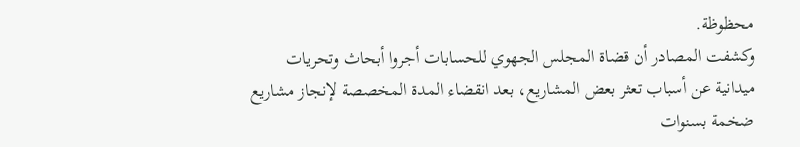محظوظة.
وكشفت المصادر أن قضاة المجلس الجهوي للحسابات أجروا أبحاث وتحريات ميدانية عن أسباب تعثر بعض المشاريع، بعد انقضاء المدة المخصصة لإنجاز مشاريع ضخمة بسنوات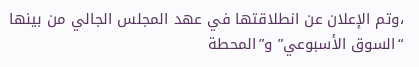،وتم الإعلان عن انطلاقتها في عهد المجلس الجالي من بينها “السوق الأسبوعي” و”المحطة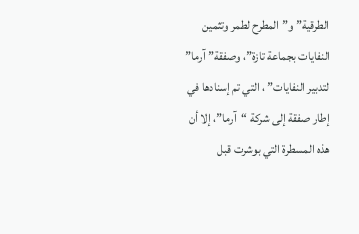الطرقية” و”المطرح لطمر وتثمين النفايات بجماعة تازة”، وصفقة” آرما” لتدبير النفايات” ، التي تم إسنادها في إطار صفقة إلى شركة “آرما”، إلا أن هذه المسطرة التي بوشرت قبل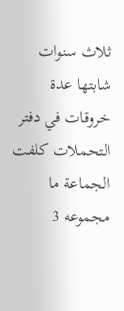ثلاث سنوات شابتها عدة خروقات في دفتر التحملات كلفت الجماعة ما مجموعه 3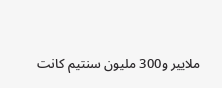ملايير و300 مليون سنتيم كانت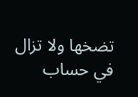تضخها ولا تزال في حساب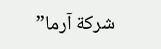شركة آرما”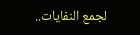لجمع النفايات..